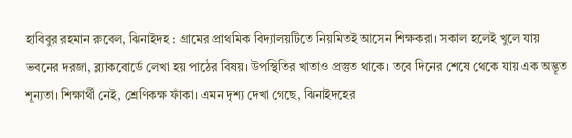হাবিবুর রহমান রুবেল, ঝিনাইদহ : গ্রামের প্রাথমিক বিদ্যালয়টিতে নিয়মিতই আসেন শিক্ষকরা। সকাল হলেই খুলে যায় ভবনের দরজা, ব্ল্যাকবোর্ডে লেখা হয় পাঠের বিষয়। উপস্থিতির খাতাও প্রস্তুত থাকে। তবে দিনের শেষে থেকে যায় এক অদ্ভূত শূন্যতা। শিক্ষার্থী নেই, শ্রেণিকক্ষ ফাঁকা। এমন দৃশ্য দেখা গেছে, ঝিনাইদহের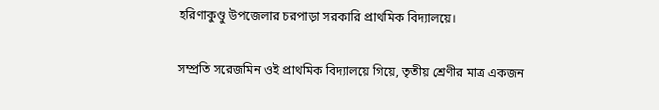হরিণাকুণ্ডু উপজেলার চরপাড়া সরকারি প্রাথমিক বিদ্যালয়ে।

সম্প্রতি সরেজমিন ওই প্রাথমিক বিদ্যালয়ে গিয়ে, তৃতীয় শ্রেণীর মাত্র একজন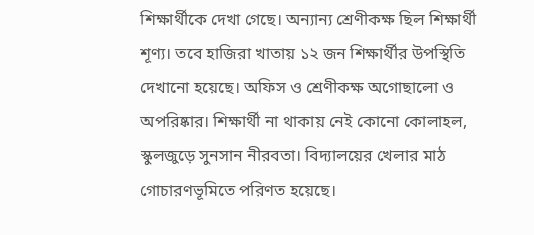শিক্ষার্থীকে দেখা গেছে। অন্যান্য শ্রেণীকক্ষ ছিল শিক্ষার্থী শূণ্য। তবে হাজিরা খাতায় ১২ জন শিক্ষার্থীর উপস্থিতি দেখানো হয়েছে। অফিস ও শ্রেণীকক্ষ অগোছালো ও অপরিষ্কার। শিক্ষার্থী না থাকায় নেই কোনো কোলাহল, স্কুলজুড়ে সুনসান নীরবতা। বিদ্যালয়ের খেলার মাঠ গোচারণভূমিতে পরিণত হয়েছে।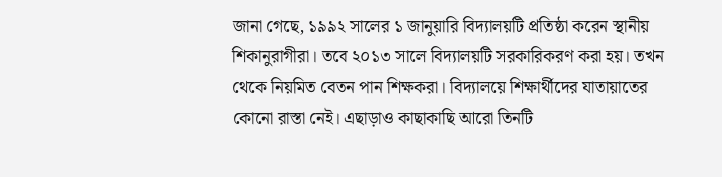জানা গেছে, ১৯৯২ সালের ১ জানুয়ারি বিদ্যালয়টি প্রতিষ্ঠা করেন স্থানীয় শিকানুরাগীরা। তবে ২০১৩ সালে বিদ্যালয়টি সরকারিকরণ করা হয়। তখন থেকে নিয়মিত বেতন পান শিক্ষকরা। বিদ্যালয়ে শিক্ষার্থীদের যাতায়াতের কোনো রাস্তা নেই। এছাড়াও কাছাকাছি আরো তিনটি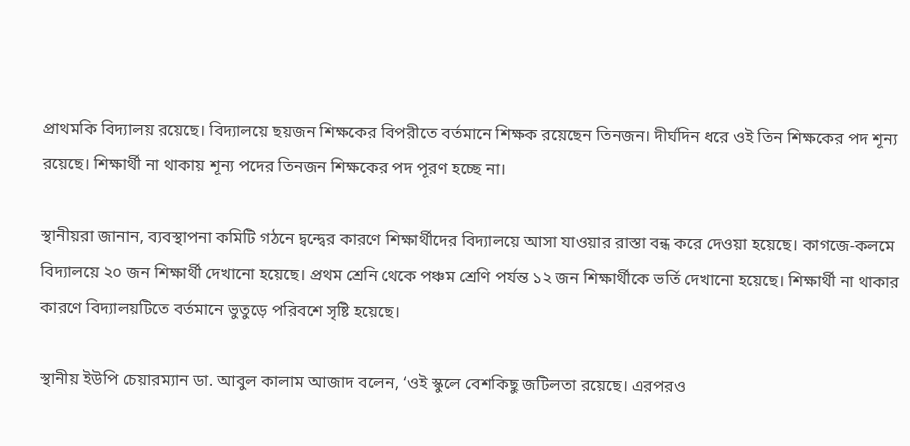প্রাথমকি বিদ্যালয় রয়েছে। বিদ্যালয়ে ছয়জন শিক্ষকের বিপরীতে বর্তমানে শিক্ষক রয়েছেন তিনজন। দীর্ঘদিন ধরে ওই তিন শিক্ষকের পদ শূন্য রয়েছে। শিক্ষার্থী না থাকায় শূন্য পদের তিনজন শিক্ষকের পদ পূরণ হচ্ছে না।

স্থানীয়রা জানান, ব্যবস্থাপনা কমিটি গঠনে দ্বন্দ্বের কারণে শিক্ষার্থীদের বিদ্যালয়ে আসা যাওয়ার রাস্তা বন্ধ করে দেওয়া হয়েছে। কাগজে-কলমে বিদ্যালয়ে ২০ জন শিক্ষার্থী দেখানো হয়েছে। প্রথম শ্রেনি থেকে পঞ্চম শ্রেণি পর্যন্ত ১২ জন শিক্ষার্থীকে ভর্তি দেখানো হয়েছে। শিক্ষার্থী না থাকার কারণে বিদ্যালয়টিতে বর্তমানে ভুতুড়ে পরিবশে সৃষ্টি হয়েছে।

স্থানীয় ইউপি চেয়ারম্যান ডা. আবুল কালাম আজাদ বলেন, ‘ওই স্কুলে বেশকিছু জটিলতা রয়েছে। এরপরও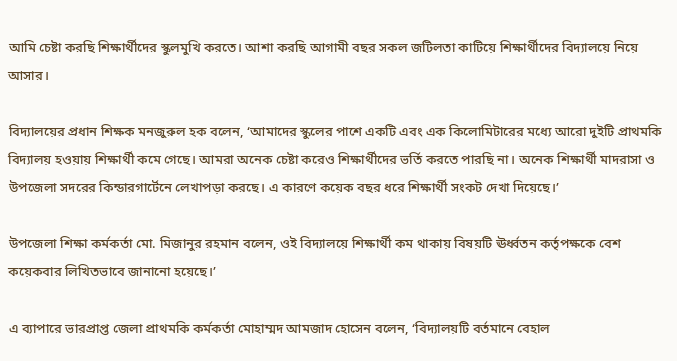আমি চেষ্টা করছি শিক্ষার্থীদের স্কুলমুখি করতে। আশা করছি আগামী বছর সকল জটিলতা কাটিয়ে শিক্ষার্থীদের বিদ্যালয়ে নিয়ে আসার।

বিদ্যালয়ের প্রধান শিক্ষক মনজুরুল হক বলেন, ‘আমাদের স্কুলের পাশে একটি এবং এক কিলোমিটারের মধ্যে আরো দুইটি প্রাথমকি বিদ্যালয় হওয়ায় শিক্ষার্থী কমে গেছে। আমরা অনেক চেষ্টা করেও শিক্ষার্থীদের ভর্তি করতে পারছি না। অনেক শিক্ষার্থী মাদরাসা ও উপজেলা সদরের কিন্ডারগার্টেনে লেখাপড়া করছে। এ কারণে কয়েক বছর ধরে শিক্ষার্থী সংকট দেখা দিয়েছে।’

উপজেলা শিক্ষা কর্মকর্তা মো. মিজানুর রহমান বলেন, ওই বিদ্যালয়ে শিক্ষার্থী কম থাকায় বিষয়টি ঊর্ধ্বতন কর্তৃপক্ষকে বেশ কয়েকবার লিখিতভাবে জানানো হয়েছে।’

এ ব্যাপারে ভারপ্রাপ্ত জেলা প্রাথমকি কর্মকর্তা মোহাম্মদ আমজাদ হোসেন বলেন, ‘বিদ্যালয়টি বর্তমানে বেহাল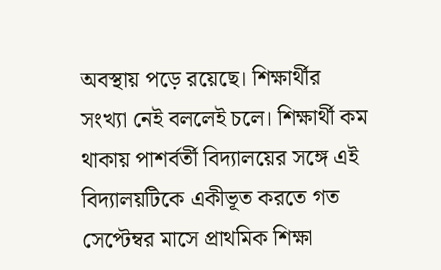অবস্থায় পড়ে রয়েছে। শিক্ষার্থীর সংখ্যা নেই বললেই চলে। শিক্ষার্থী কম থাকায় পাশর্বর্তী বিদ্যালয়ের সঙ্গে এই বিদ্যালয়টিকে একীভূত করতে গত সেপ্টেম্বর মাসে প্রাথমিক শিক্ষা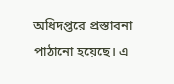অধিদপ্তরে প্রস্তাবনা পাঠানো হয়েছে। এ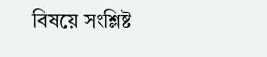বিষয়ে সংশ্লিষ্ট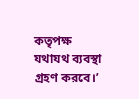কতৃপক্ষ যথাযথ ব্যবস্থা গ্রহণ করবে।’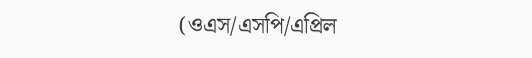(ওএস/এসপি/এপ্রিল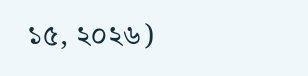১৫, ২০২৬)